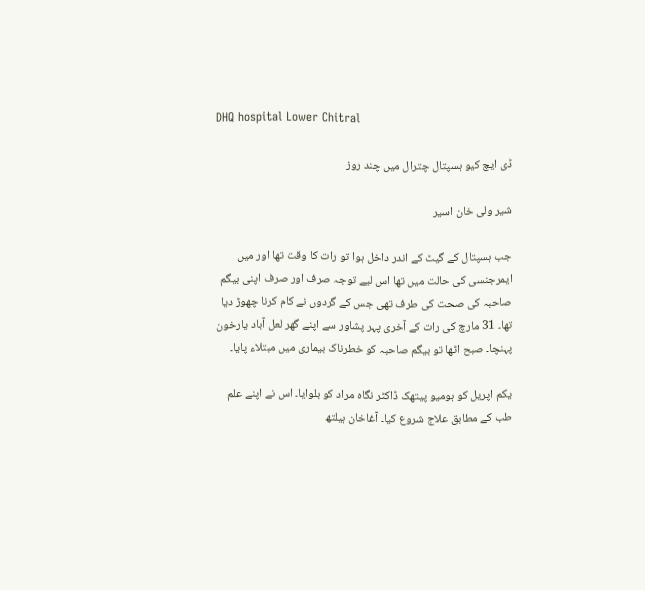DHQ hospital Lower Chitral

ڈی ایچ کیو ہسپتال چترال میں چند روز

شیر ولی خان اسیر

جب ہسپتال کے گیٹ کے اندر داخل ہوا تو رات کا وقت تھا اور میں ایمرجنسی کی حالت میں تھا اس لیے توجہ صرف اور صرف اپنی بیگم صاحبہ کی صحت کی طرف تھی جس کے گردوں نے کام کرنا چھوڑ دیا تھا۔ 31 مارچ کی رات کے آخری پہر پشاور سے اپنے گھر لعل آباد یارخون پہنچا۔ صبح اٹھا تو بیگم صاحبہ کو خطرناک بیماری میں مبتلاء پایا۔

یکم اپریل کو ہومیو پیتھک ڈاکٹر نگاہ مراد کو بلوایا۔ اس نے اپنے علم طب کے مطابق علاج شروع کیا۔ آغاخان ہیلتھ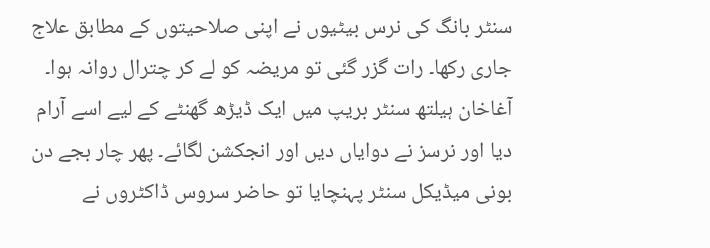سنٹر بانگ کی نرس بیٹیوں نے اپنی صلاحیتوں کے مطابق علاج جاری رکھا۔ رات گزر گئی تو مریضہ کو لے کر چترال روانہ ہوا۔ آغاخان ہیلتھ سنٹر بریپ میں ایک ڈیڑھ گھنٹے کے لیے اسے آرام دیا اور نرسز نے دوایاں دیں اور انجکشن لگائے۔ پھر چار بجے دن بونی میڈیکل سنٹر پہنچایا تو حاضر سروس ڈاکٹروں نے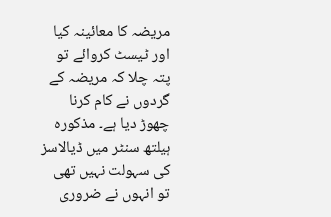مریضہ کا معائینہ کیا اور ٹیسٹ کروائے تو پتہ چلا کہ مریضہ کے گردوں نے کام کرنا چھوڑ دیا ہے۔ مذکورہ ہیلتھ سنٹر میں ڈیالاسز کی سہولت نہیں تھی تو انہوں نے ضروری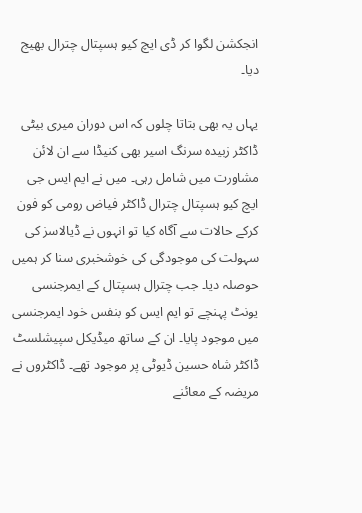انجکشن لگوا کر ڈی ایچ کیو ہسپتال چترال بھیج دیا۔

یہاں یہ بھی بتاتا چلوں کہ اس دوران میری بیٹی ڈاکٹر زبیدہ سرنگ اسیر بھی کنیڈا سے ان لائن مشاورت میں شامل رہی۔ میں نے ایم ایس جی ایچ کیو ہسپتال چترال ڈاکٹر فیاض رومی کو فون کرکے حالات سے آگاہ کیا تو انہوں نے ڈیالاسز کی سہولت کی موجودگی کی خوشخبری سنا کر ہمیں حوصلہ دیا۔ جب چترال ہسپتال کے ایمرجنسی یونٹ پہنچے تو ایم ایس کو بنفس خود ایمرجنسی میں موجود پایا۔ ان کے ساتھ میڈیکل سپیشلسٹ ڈاکٹر شاہ حسین ڈیوٹی پر موجود تھے۔ ڈاکٹروں نے مریضہ کے معائنے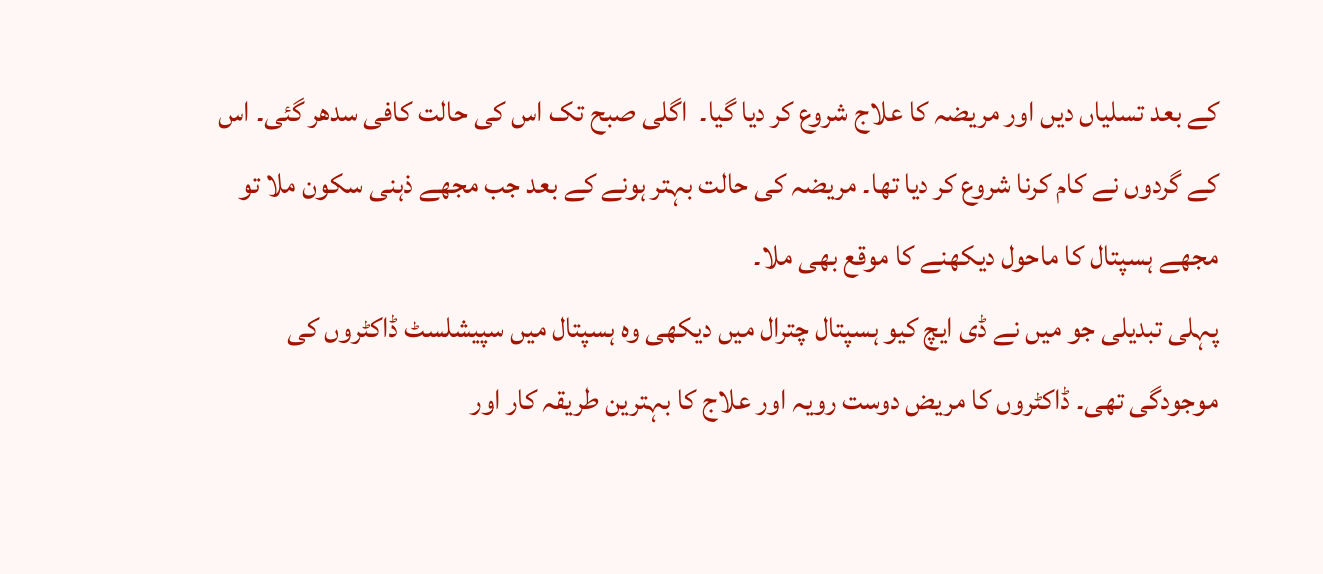کے بعد تسلیاں دیں اور مریضہ کا علاج شروع کر دیا گیا۔  اگلی صبح تک اس کی حالت کافی سدھر گئی۔ اس کے گردوں نے کام کرنا شروع کر دیا تھا۔ مریضہ کی حالت بہتر ہونے کے بعد جب مجھے ذہنی سکون ملا تو مجھے ہسپتال کا ماحول دیکھنے کا موقع بھی ملا۔
پہلی تبدیلی جو میں نے ڈی ایچ کیو ہسپتال چترال میں دیکھی وہ ہسپتال میں سپیشلسٹ ڈاکٹروں کی موجودگی تھی۔ ڈاکٹروں کا مریض دوست رویہ اور علاج کا بہترین طریقہ کار اور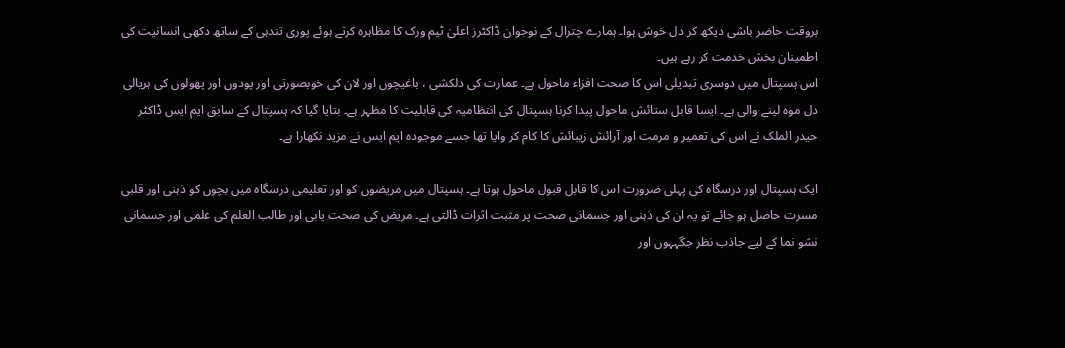بروقت حاضر باشی دیکھ کر دل خوش ہوا۔ ہمارے چترال کے نوجوان ڈاکٹرز اعلیٰ ٹیم ورک کا مظاہرہ کرتے ہوئے پوری تندہی کے ساتھ دکھی انسانیت کی اطمینان بخش خدمت کر رہے ہیں۔
اس ہسپتال میں دوسری تبدیلی اس کا صحت افزاء ماحول ہے۔ عمارت کی دلکشی ، باغیچوں اور لان کی خوبصورتی اور پودوں اور پھولوں کی ہریالی دل موہ لینے والی ہے۔ ایسا قابل ستائش ماحول پیدا کرنا ہسپتال کی انتظامیہ کی قابلیت کا مظہر ہے۔ بتایا گیا کہ ہسپتال کے سابق ایم ایس ڈاکٹر حیدر الملک نے اس کی تعمیر و مرمت اور آرائش زیبائش کا کام کر وایا تھا جسے موجودہ ایم ایس نے مزید نکھارا ہے۔

ایک ہسپتال اور درسگاہ کی پہلی ضرورت اس کا قابل قبول ماحول ہوتا ہے۔ ہسپتال میں مریضوں کو اور تعلیمی درسگاہ میں بچوں کو ذہنی اور قلبی مسرت حاصل ہو جائے تو یہ ان کی ذہنی اور جسمانی صحت پر مثبت اثرات ڈالتی ہے۔ مریض کی صحت یابی اور طالب العلم کی علمی اور جسمانی نشو نما کے لیے جاذب نظر جگہہوں اور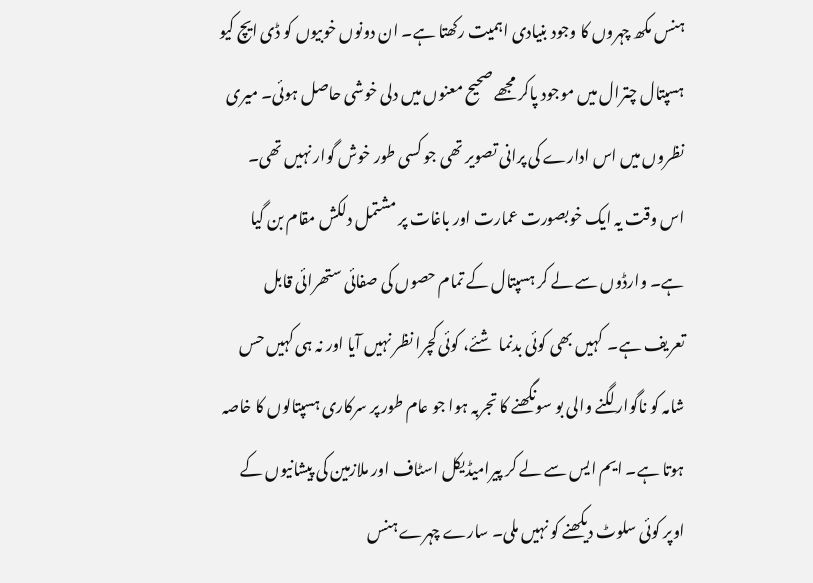ہنس مکھ چہروں کا وجود بنیادی اہمیت رکھتا ہے۔ ان دونوں خوبیوں کو ڈی ایچ کیو ہسپتال چترال میں موجود پاکر مجھے صحیح معنوں میں دلی خوشی حاصل ہوئی۔ میری نظروں میں اس ادارے کی پرانی تصویر تھی جو کسی طور خوش گوار نہیں تھی۔ اس وقت یہ ایک خوبصورت عمارت اور باغات پر مشتمل دلکش مقام بن گیا ہے۔ وارڈوں سے لے کر ہسپتال کے تمام حصوں کی صفائی ستھرائی قابل تعریف ہے۔  کہیں بھی کوئی بدنما  شئے، کوئی کچرا نظر نہیں آیا اور نہ ہی کہیں حس شامہ کو ناگوار لگنے والی بو سونگھنے کا تجربہ ہوا جو عام طور پر سرکاری ہسپتالوں کا خاصہ ہوتا ہے۔ ایم ایس سے لے کر پیرامیڈیکل اسٹاف اور ملازمین کی پیشانیوں کے اوپر کوئی سلوٹ دیکھنے کو نہیں ملی۔ سارے چہرے ہنس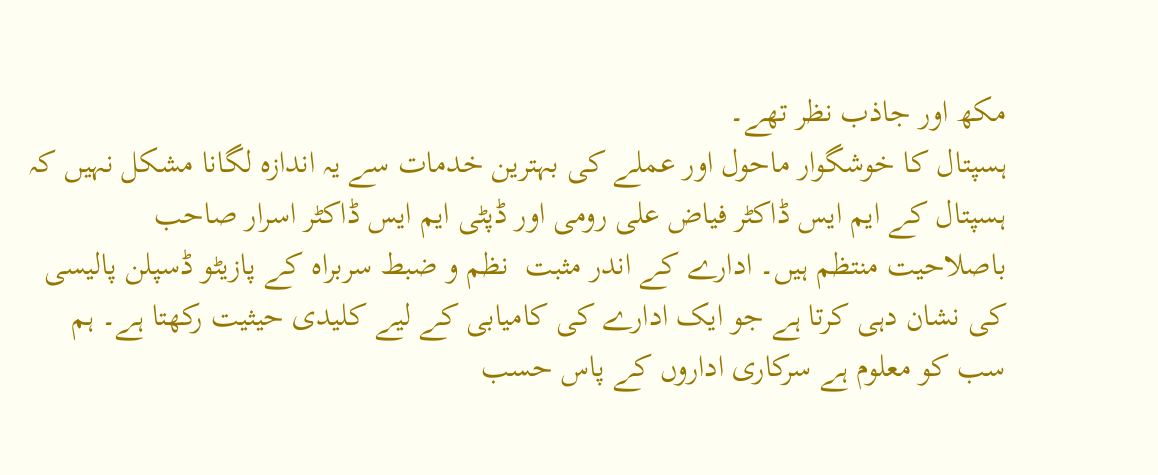مکھ اور جاذب نظر تھے۔
ہسپتال کا خوشگوار ماحول اور عملے کی بہترین خدمات سے یہ اندازہ لگانا مشکل نہیں کہ ہسپتال کے ایم ایس ڈاکٹر فیاض علی رومی اور ڈپٹی ایم ایس ڈاکٹر اسرار صاحب  باصلاحیت منتظم ہیں۔ ادارے کے اندر مثبت  نظم و ضبط سربراہ کے پازیٹو ڈسپلن پالیسی کی نشان دہی کرتا ہے جو ایک ادارے کی کامیابی کے لیے کلیدی حیثیت رکھتا ہے۔ ہم سب کو معلوم ہے سرکاری اداروں کے پاس حسب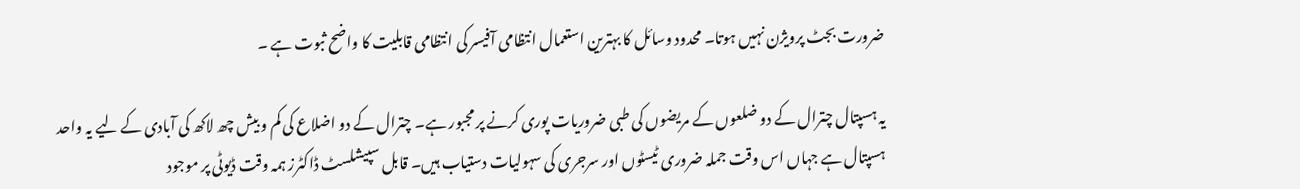ضرورت بجٹ پرویژن نہیں ہوتا۔ محدود وسائل کا بہترین استعمال انتظامی آفیسر کی انتظامی قابلیت کا واضح ثبوت ہے ۔

یہ ہسپتال چترال کے دو ضلعوں کے مریضوں کی طبی ضروریات پوری کرنے پر مجبور ہے۔ چترال کے دو اضلاع کی کم و بیش چھ لاکھ کی آبادی کے لیے یہ واحد ہسپتال ہے جہاں اس وقت جملہ ضروری ٹیسٹوں اور سرجری کی سہولیات دستیاب ہیں۔ قابل سپیشلسٹ ڈاکٹرز ہمہ وقت ڈیوٹی پر موجود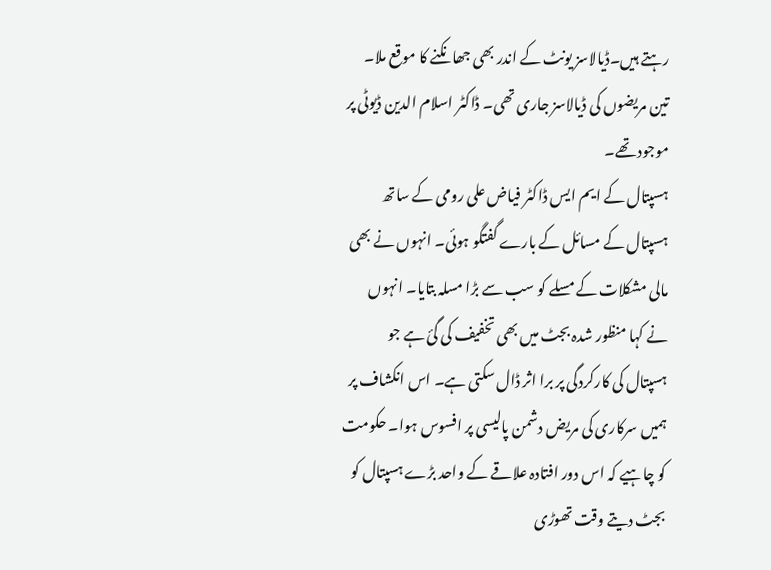رہتے ہیں۔ڈیالاسز یونٹ کے اندر بھی جھانکنے کا موقع ملا۔ تین مریضوں کی ڈیالاسز جاری تھی۔ ڈاکٹر اسلام الدین ڈیوٹی پر موجود تھے۔
ہسپتال کے ایم ایس ڈاکٹر فیاض علی رومی کے ساتھ ہسپتال کے مسائل کے بارے گفتگو ہوئی۔ انہوں نے بھی مالی مشکلات کے مسلے کو سب سے بڑا مسلہ بتایا۔ انہوں نے کہا منظور شدہ بجٹ میں بھی تخفیف کی گئ ہے جو ہسپتال کی کارکردگی پر برا اثر ڈال سکتی ہے۔ اس انکشاف پر ہمیں سرکاری کی مریض دشمن پالیسی پر افسوس ہوا۔ حکومت کو چاہیے کہ اس دور افتادہ علاقے کے واحد بڑے ہسپتال کو بجٹ دیتے وقت تھوڑی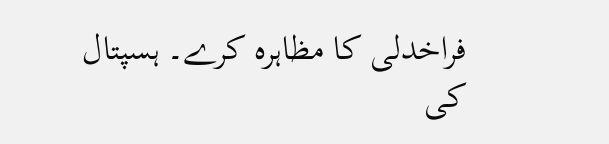فراخدلی کا مظاہرہ کرے۔ ہسپتال کی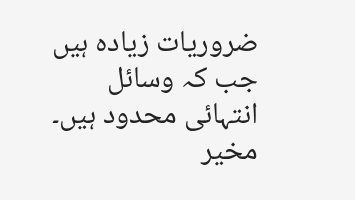ضروریات زیادہ ہیں جب کہ وسائل انتہائی محدود ہیں۔ مخیر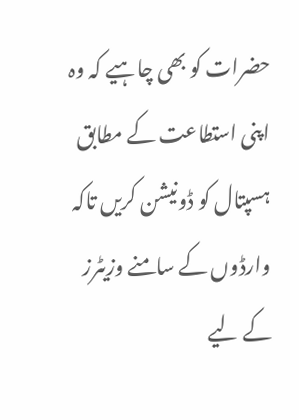حضرات کو بھی چاہیے کہ وہ اپنی استطاعت کے مطابق ہسپتال کو ڈونیشن کریں تاکہ وارڈوں کے سامنے وزیٹرز کے لیے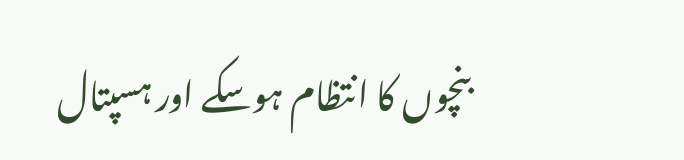بنچوں کا انتظام ہوسکے اور ہسپتال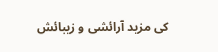کی مزید آرائشی و زیبائش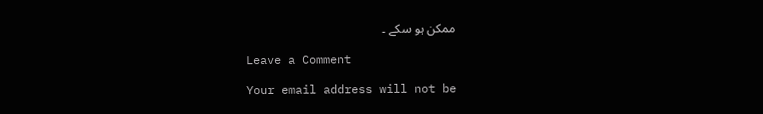ممکن ہو سکے ۔

Leave a Comment

Your email address will not be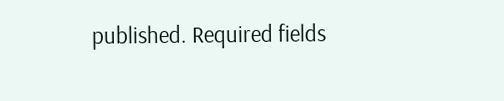published. Required fields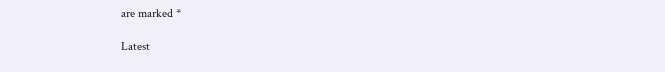are marked *

Latest